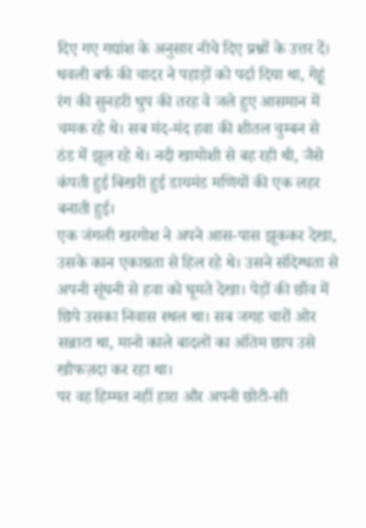दिए गए गद्यांश के अनुसार नीचे दिए प्रश्नों के उत्तर दें।
धवली बर्फ की चादर ने पहाड़ों को पर्दा दिया था, गेहूं रंग की सुनहरी धुप की तरह वे जले हुए आसमान में चमक रहे थे। सब मंद-मंद हवा की शीतल चुम्बन से ठंड में झूल रहे थे। नदी खामोशी से बह रही थी, जैसे कंपती हुई बिखरी हुई डायमंड मणियों की एक लहर बनाती हुई।
एक जंगली खरगोश ने अपने आस-पास झूककर देखा, उसके कान एकाग्रता से हिल रहे थे। उसने संदिग्धता से अपनी सूंघनी से हवा को घूमते देखा। पेड़ों की छाँव में छिपे उसका निवास स्थल था। सब जगह चारों ओर सन्नाटा था, मानो काले बादलों का अंतिम छाप उसे खौफज़दा कर रहा था।
पर वह हिम्मत नहीं हारा और अपनी छोटी-सी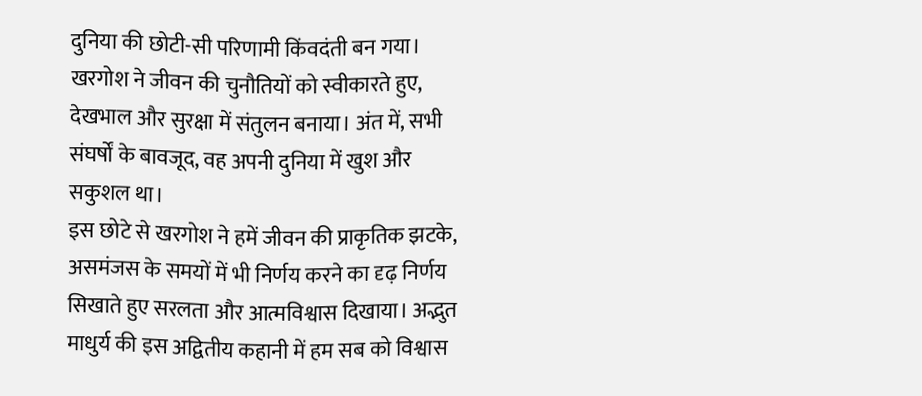दुनिया की छोटी-सी परिणामी किंवदंती बन गया। खरगोश ने जीवन की चुनौतियों को स्वीकारते हुए, देखभाल और सुरक्षा में संतुलन बनाया। अंत में, सभी संघर्षों के बावजूद, वह अपनी दुनिया में खुश और सकुशल था।
इस छोटे से खरगोश ने हमें जीवन की प्राकृतिक झटके, असमंजस के समयों में भी निर्णय करने का दृढ़ निर्णय सिखाते हुए सरलता और आत्मविश्वास दिखाया। अद्भुत माधुर्य की इस अद्वितीय कहानी में हम सब को विश्वास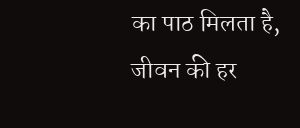का पाठ मिलता है, जीवन की हर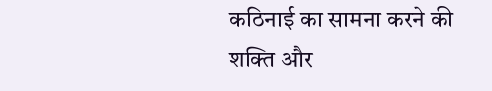कठिनाई का सामना करने की शक्ति और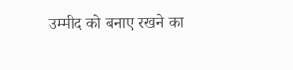उम्मीद को बनाए रखने का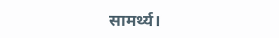सामर्थ्य।